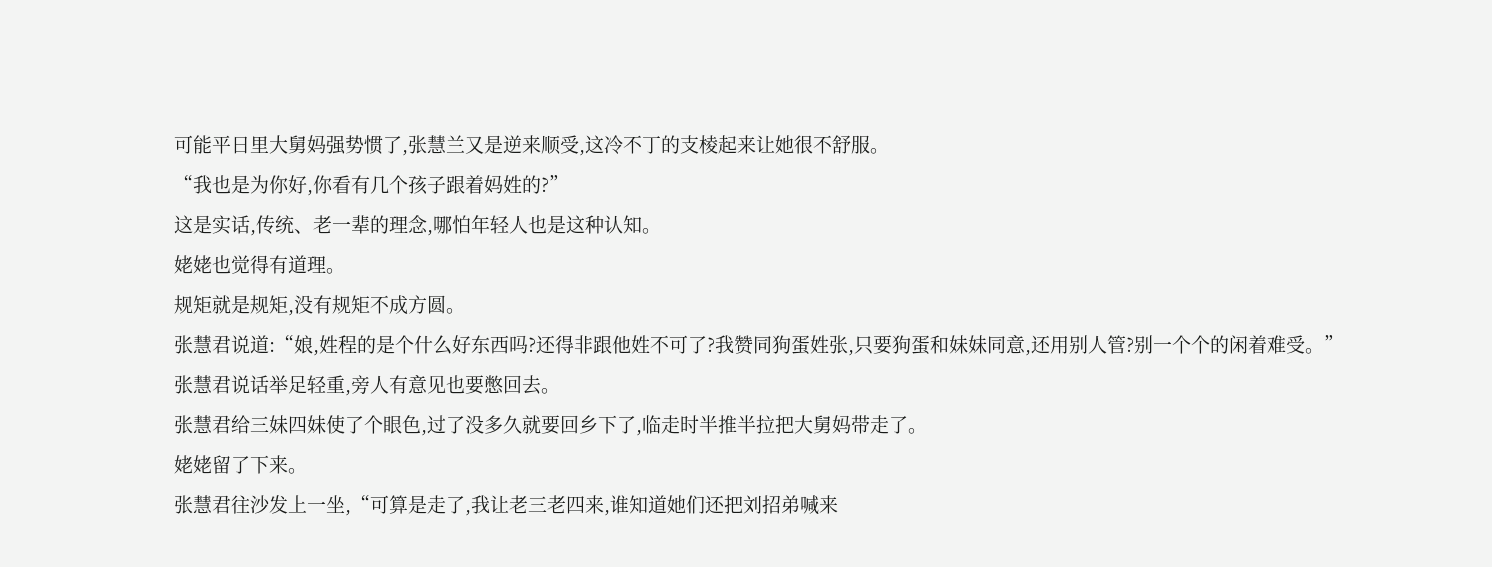可能平日里大舅妈强势惯了,张慧兰又是逆来顺受,这冷不丁的支棱起来让她很不舒服。
“我也是为你好,你看有几个孩子跟着妈姓的?”
这是实话,传统、老一辈的理念,哪怕年轻人也是这种认知。
姥姥也觉得有道理。
规矩就是规矩,没有规矩不成方圆。
张慧君说道:“娘,姓程的是个什么好东西吗?还得非跟他姓不可了?我赞同狗蛋姓张,只要狗蛋和妹妹同意,还用别人管?别一个个的闲着难受。”
张慧君说话举足轻重,旁人有意见也要憋回去。
张慧君给三妹四妹使了个眼色,过了没多久就要回乡下了,临走时半推半拉把大舅妈带走了。
姥姥留了下来。
张慧君往沙发上一坐,“可算是走了,我让老三老四来,谁知道她们还把刘招弟喊来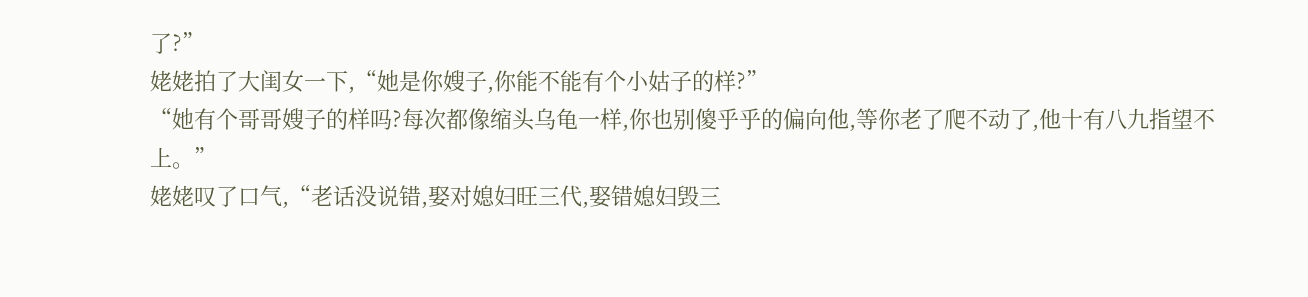了?”
姥姥拍了大闺女一下,“她是你嫂子,你能不能有个小姑子的样?”
“她有个哥哥嫂子的样吗?每次都像缩头乌龟一样,你也别傻乎乎的偏向他,等你老了爬不动了,他十有八九指望不上。”
姥姥叹了口气,“老话没说错,娶对媳妇旺三代,娶错媳妇毁三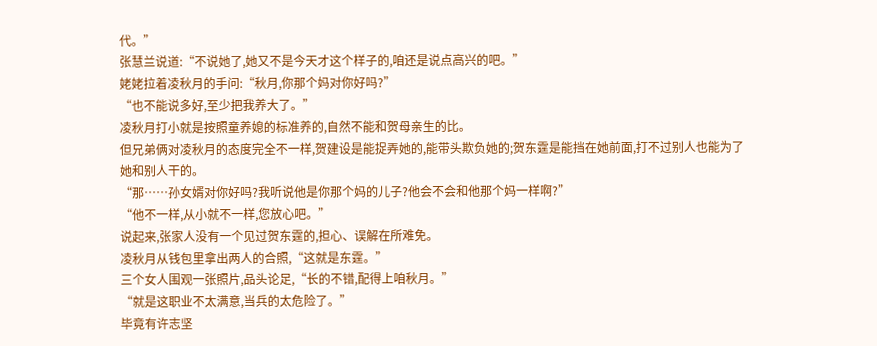代。”
张慧兰说道:“不说她了,她又不是今天才这个样子的,咱还是说点高兴的吧。”
姥姥拉着凌秋月的手问:“秋月,你那个妈对你好吗?”
“也不能说多好,至少把我养大了。”
凌秋月打小就是按照童养媳的标准养的,自然不能和贺母亲生的比。
但兄弟俩对凌秋月的态度完全不一样,贺建设是能捉弄她的,能带头欺负她的;贺东霆是能挡在她前面,打不过别人也能为了她和别人干的。
“那……孙女婿对你好吗?我听说他是你那个妈的儿子?他会不会和他那个妈一样啊?”
“他不一样,从小就不一样,您放心吧。”
说起来,张家人没有一个见过贺东霆的,担心、误解在所难免。
凌秋月从钱包里拿出两人的合照,“这就是东霆。”
三个女人围观一张照片,品头论足,“长的不错,配得上咱秋月。”
“就是这职业不太满意,当兵的太危险了。”
毕竟有许志坚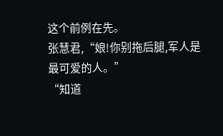这个前例在先。
张慧君,“娘!你别拖后腿,军人是最可爱的人。”
“知道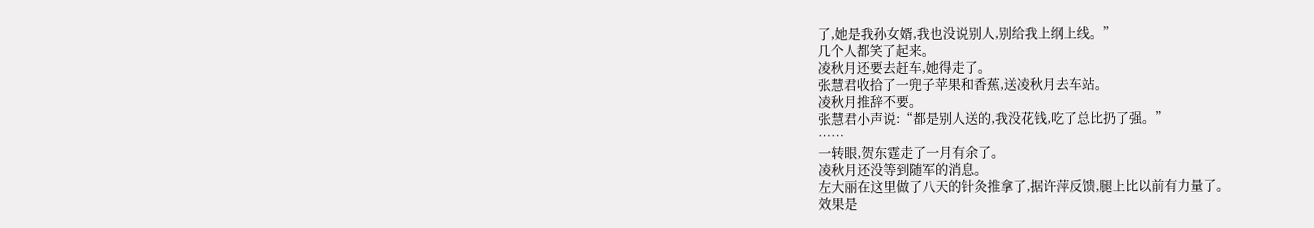了,她是我孙女婿,我也没说别人,别给我上纲上线。”
几个人都笑了起来。
凌秋月还要去赶车,她得走了。
张慧君收拾了一兜子苹果和香蕉,送凌秋月去车站。
凌秋月推辞不要。
张慧君小声说:“都是别人送的,我没花钱,吃了总比扔了强。”
……
一转眼,贺东霆走了一月有余了。
凌秋月还没等到随军的消息。
左大丽在这里做了八天的针灸推拿了,据许萍反馈,腿上比以前有力量了。
效果是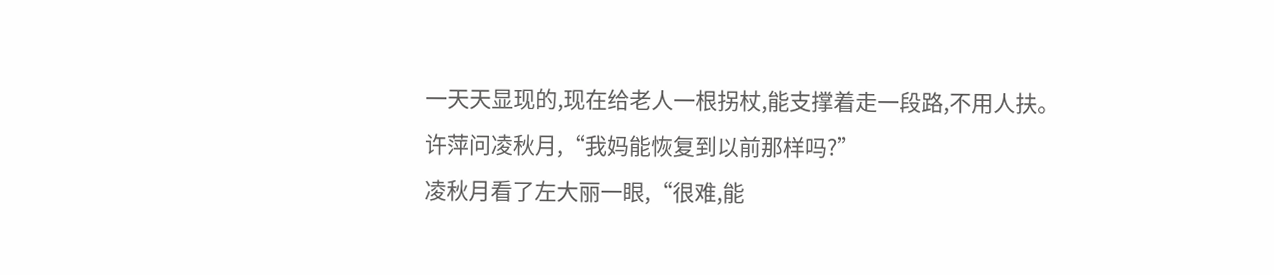一天天显现的,现在给老人一根拐杖,能支撑着走一段路,不用人扶。
许萍问凌秋月,“我妈能恢复到以前那样吗?”
凌秋月看了左大丽一眼,“很难,能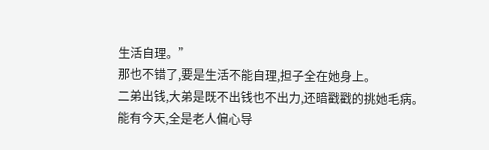生活自理。”
那也不错了,要是生活不能自理,担子全在她身上。
二弟出钱,大弟是既不出钱也不出力,还暗戳戳的挑她毛病。
能有今天,全是老人偏心导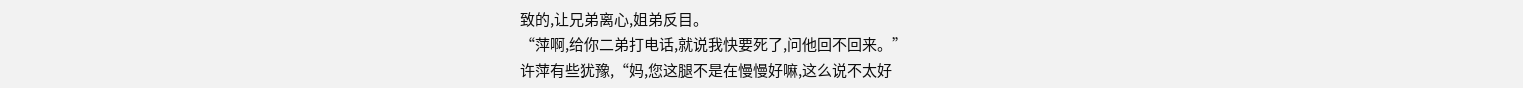致的,让兄弟离心,姐弟反目。
“萍啊,给你二弟打电话,就说我快要死了,问他回不回来。”
许萍有些犹豫,“妈,您这腿不是在慢慢好嘛,这么说不太好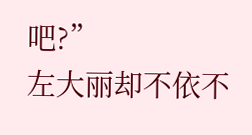吧?”
左大丽却不依不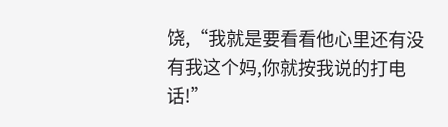饶,“我就是要看看他心里还有没有我这个妈,你就按我说的打电话!”